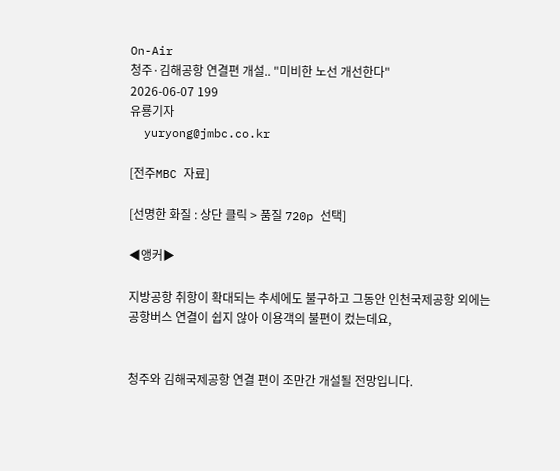On-Air
청주·김해공항 연결편 개설.. "미비한 노선 개선한다"
2026-06-07 199
유룡기자
  yuryong@jmbc.co.kr

[전주MBC 자료]

[선명한 화질 : 상단 클릭 > 품질 720p 선택]

◀앵커▶

지방공항 취항이 확대되는 추세에도 불구하고 그동안 인천국제공항 외에는 공항버스 연결이 쉽지 않아 이용객의 불편이 컸는데요,


청주와 김해국제공항 연결 편이 조만간 개설될 전망입니다.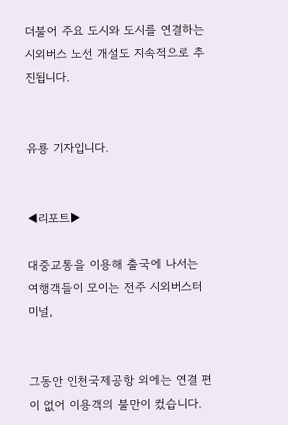더불어 주요 도시와 도시를 연결하는 시외버스 노선 개설도 지속적으로 추진됩니다.


유룡 기자입니다.


◀리포트▶

대중교통을 이용해 출국에 나서는 여행객들이 모이는 전주 시외버스터미널,


그동안 인천국제공항 외에는 연결 편이 없어 이용객의 불만이 컸습니다.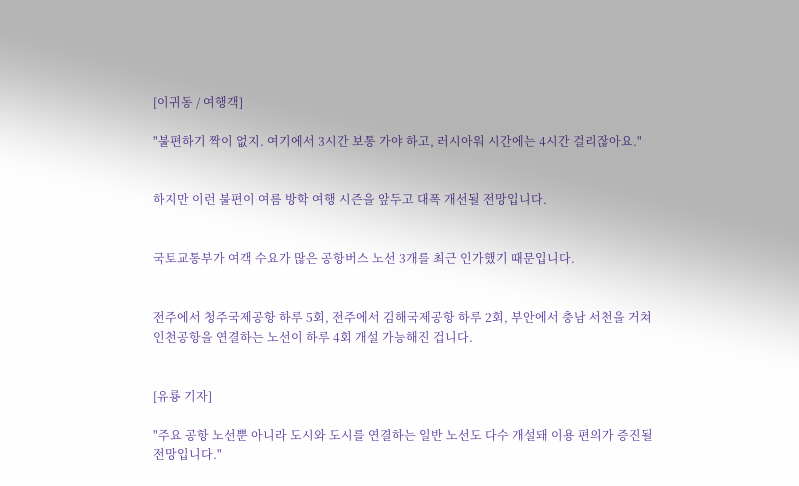[이귀동 / 여행객]

"불편하기 짝이 없지. 여기에서 3시간 보통 가야 하고, 러시아워 시간에는 4시간 걸리잖아요."


하지만 이런 불편이 여름 방학 여행 시즌을 앞두고 대폭 개선될 전망입니다.


국토교통부가 여객 수요가 많은 공항버스 노선 3개를 최근 인가했기 때문입니다.


전주에서 청주국제공항 하루 5회, 전주에서 김해국제공항 하루 2회, 부안에서 충남 서천을 거쳐 인천공항을 연결하는 노선이 하루 4회 개설 가능해진 겁니다.


[유룡 기자]

"주요 공항 노선뿐 아니라 도시와 도시를 연결하는 일반 노선도 다수 개설돼 이용 편의가 증진될 전망입니다."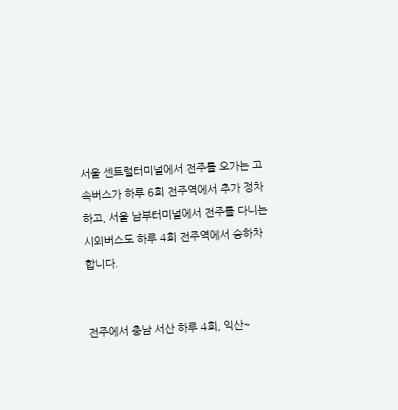서울 센트럴터미널에서 전주를 오가는 고속버스가 하루 6회 전주역에서 추가 정차하고, 서울 남부터미널에서 전주를 다니는 시외버스도 하루 4회 전주역에서 승하차합니다.


전주에서 충남 서산 하루 4회, 익산~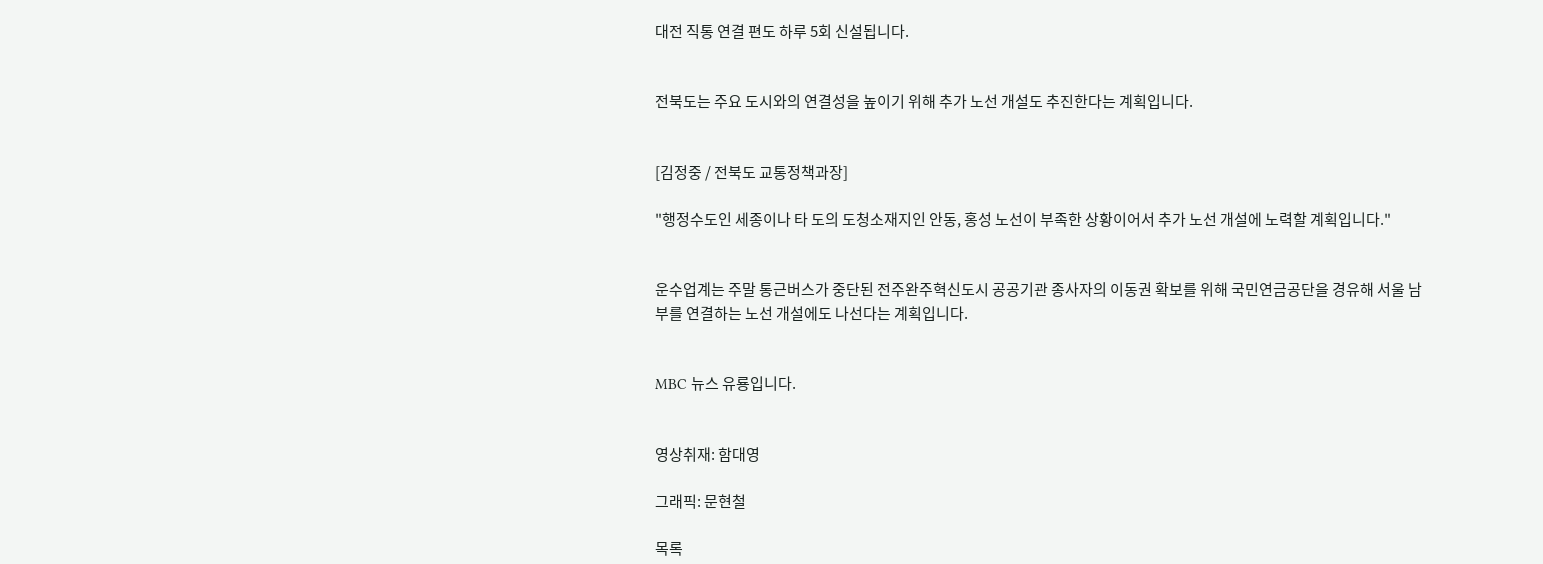대전 직통 연결 편도 하루 5회 신설됩니다.


전북도는 주요 도시와의 연결성을 높이기 위해 추가 노선 개설도 추진한다는 계획입니다.


[김정중 / 전북도 교통정책과장]

"행정수도인 세종이나 타 도의 도청소재지인 안동, 홍성 노선이 부족한 상황이어서 추가 노선 개설에 노력할 계획입니다."


운수업계는 주말 통근버스가 중단된 전주완주혁신도시 공공기관 종사자의 이동권 확보를 위해 국민연금공단을 경유해 서울 남부를 연결하는 노선 개설에도 나선다는 계획입니다.


MBC 뉴스 유룡입니다.


영상취재: 함대영

그래픽: 문현철

목록